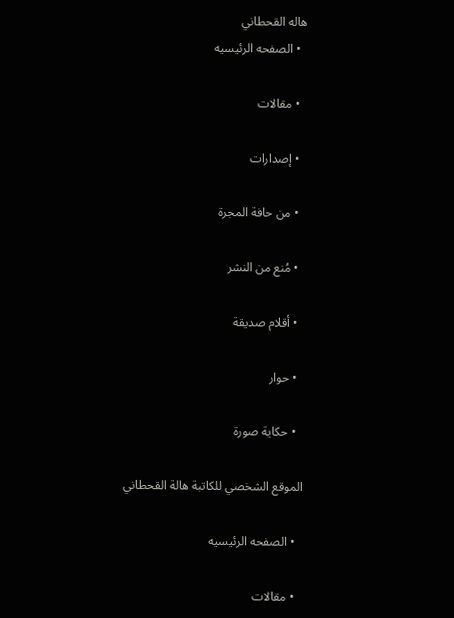هاله القحطاني
  • الصفحه الرئيسيه

  • مقالات

  • إصدارات

  • من حافة المجرة

  • مُنع من النشر

  • أقلام صديقة

  • حوار

  • حكاية صورة

الموقع الشخصي للكاتبة هالة القحطاني

  • الصفحه الرئيسيه

  • مقالات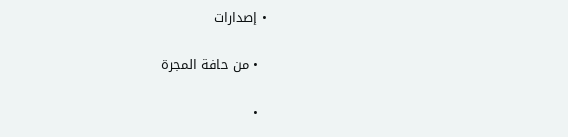• إصدارات

  • من حافة المجرة

  •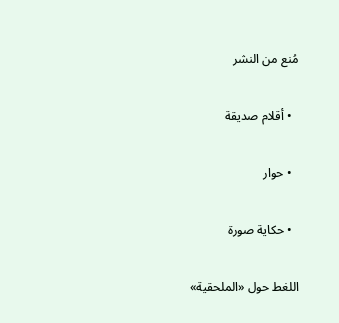مُنع من النشر

  • أقلام صديقة

  • حوار

  • حكاية صورة

اللغط حول «الملحقية»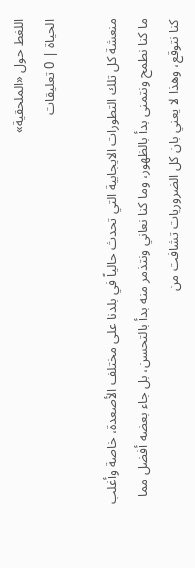اللغط حول «الملحقية»
الحياة | 0 تعليقات

منعشة كل تلك التطورات الايجابية التي تحدث حالياً في بلدنا على مختلف الأصعدة، خاصة وأغلب ما كنا نطمح ونتمنى بدأ بالظهور، وما كنا نعاني ونتذمر منه بدأ بالتحسن، بل جاء بعضه أفضل مما كنا نتوقع، وهذا لا يعني بان كل الضروريات تشافت من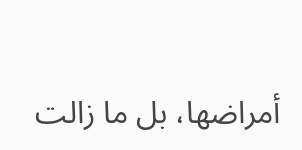أمراضها، بل ما زالت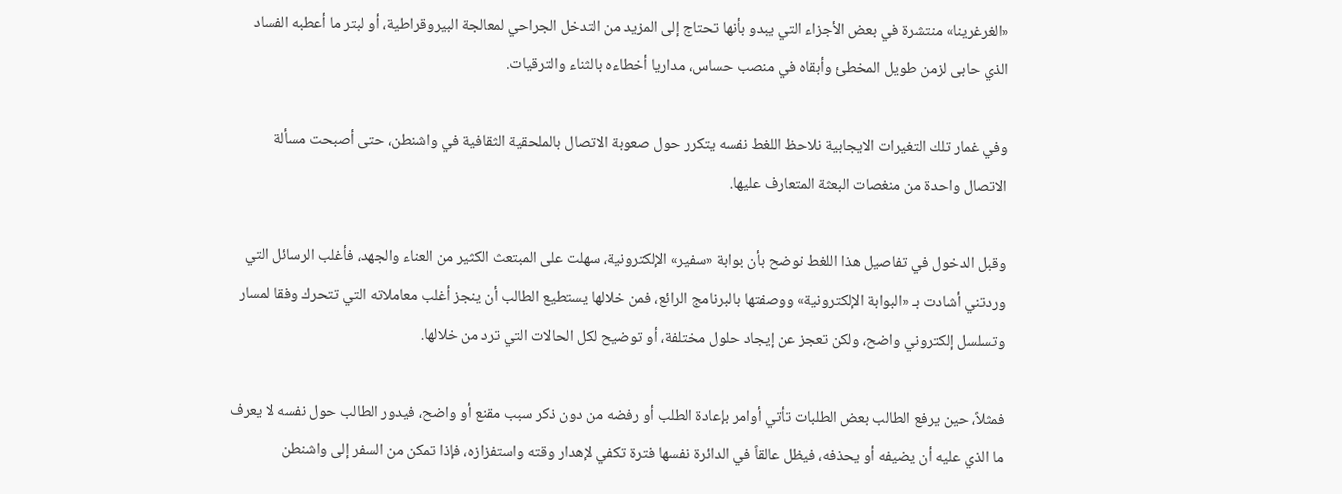«الغرغرينا» منتشرة في بعض الأجزاء التي يبدو بأنها تحتاج إلى المزيد من التدخل الجراحي لمعالجة البيروقراطية، أو لبتر ما أعطبه الفساد الذي حابى لزمن طويل المخطئ وأبقاه في منصب حساس، مداريا أخطاءه بالثناء والترقيات.

وفي غمار تلك التغيرات الايجابية نلاحظ اللغط نفسه يتكرر حول صعوبة الاتصال بالملحقية الثقافية في واشنطن، حتى أصبحت مسألة الاتصال واحدة من منغصات البعثة المتعارف عليها.

وقبل الدخول في تفاصيل هذا اللغط نوضح بأن بوابة «سفير» الإلكترونية، سهلت على المبتعث الكثير من العناء والجهد، فأغلب الرسائل التي وردتني أشادت بـ «البوابة الإلكترونية» ووصفتها بالبرنامج الرائع، فمن خلالها يستطيع الطالب أن ينجز أغلب معاملاته التي تتحرك وفقا لمسار وتسلسل إلكتروني واضح، ولكن تعجز عن إيجاد حلول مختلفة، أو توضيح لكل الحالات التي ترد من خلالها.

فمثلاً، حين يرفع الطالب بعض الطلبات تأتي أوامر بإعادة الطلب أو رفضه من دون ذكر سبب مقنع أو واضح، فيدور الطالب حول نفسه لا يعرف ما الذي عليه أن يضيفه أو يحذفه، فيظل عالقاً في الدائرة نفسها فترة تكفي لإهدار وقته واستفزازه، فإذا تمكن من السفر إلى واشنطن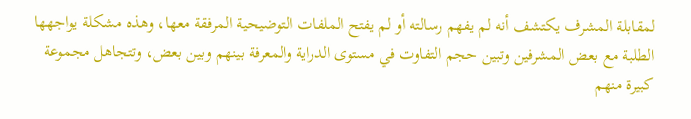لمقابلة المشرف يكتشف أنه لم يفهم رسالته أو لم يفتح الملفات التوضيحية المرفقة معها، وهذه مشكلة يواجهها الطلبة مع بعض المشرفين وتبين حجم التفاوت في مستوى الدراية والمعرفة بينهم وبين بعض، وتتجاهل مجموعة كبيرة منهم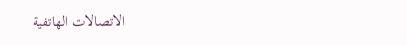الاتصالات الهاتفية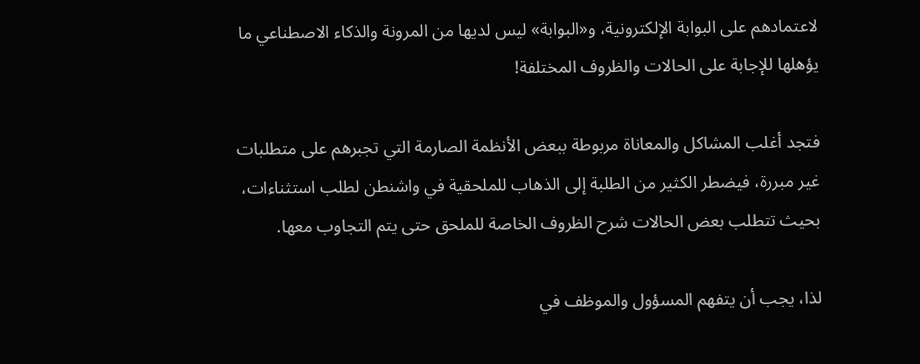لاعتمادهم على البوابة الإلكترونية، و«البوابة» ليس لديها من المرونة والذكاء الاصطناعي ما يؤهلها للإجابة على الحالات والظروف المختلفة!

فتجد أغلب المشاكل والمعاناة مربوطة ببعض الأنظمة الصارمة التي تجبرهم على متطلبات غير مبررة، فيضطر الكثير من الطلبة إلى الذهاب للملحقية في واشنطن لطلب استثناءات، بحيث تتطلب بعض الحالات شرح الظروف الخاصة للملحق حتى يتم التجاوب معها.

لذا، يجب أن يتفهم المسؤول والموظف في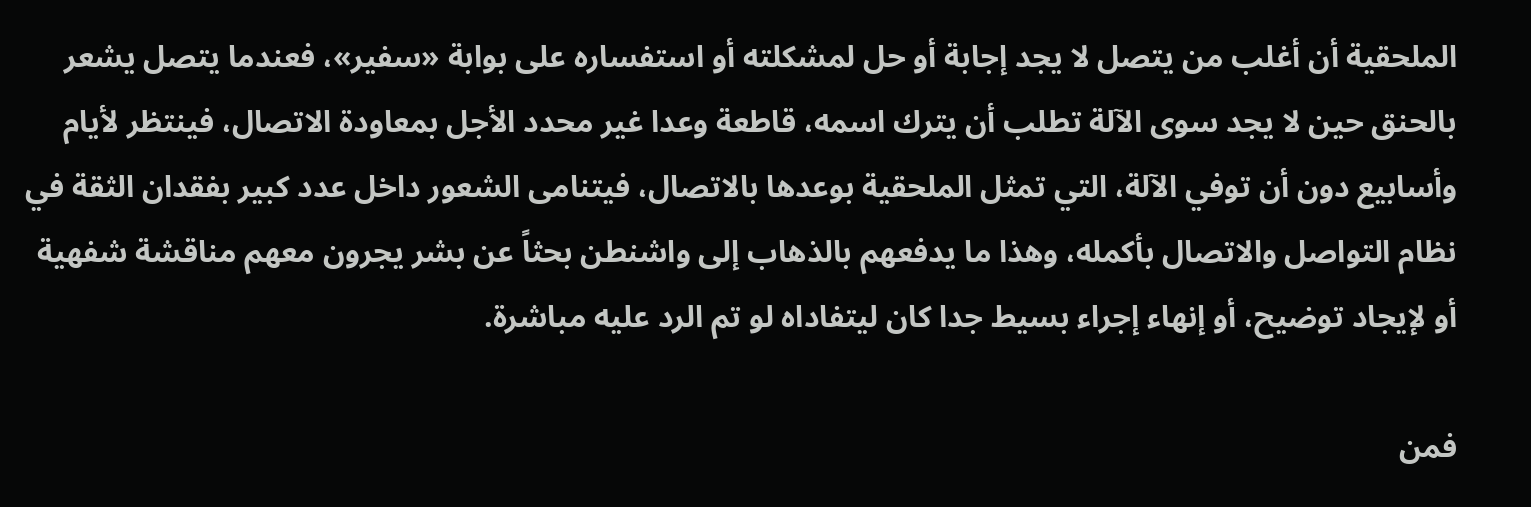الملحقية أن أغلب من يتصل لا يجد إجابة أو حل لمشكلته أو استفساره على بوابة «سفير»، فعندما يتصل يشعر بالحنق حين لا يجد سوى الآلة تطلب أن يترك اسمه، قاطعة وعدا غير محدد الأجل بمعاودة الاتصال، فينتظر لأيام وأسابيع دون أن توفي الآلة، التي تمثل الملحقية بوعدها بالاتصال، فيتنامى الشعور داخل عدد كبير بفقدان الثقة في نظام التواصل والاتصال بأكمله، وهذا ما يدفعهم بالذهاب إلى واشنطن بحثاً عن بشر يجرون معهم مناقشة شفهية أو لإيجاد توضيح، أو إنهاء إجراء بسيط جدا كان ليتفاداه لو تم الرد عليه مباشرة.

فمن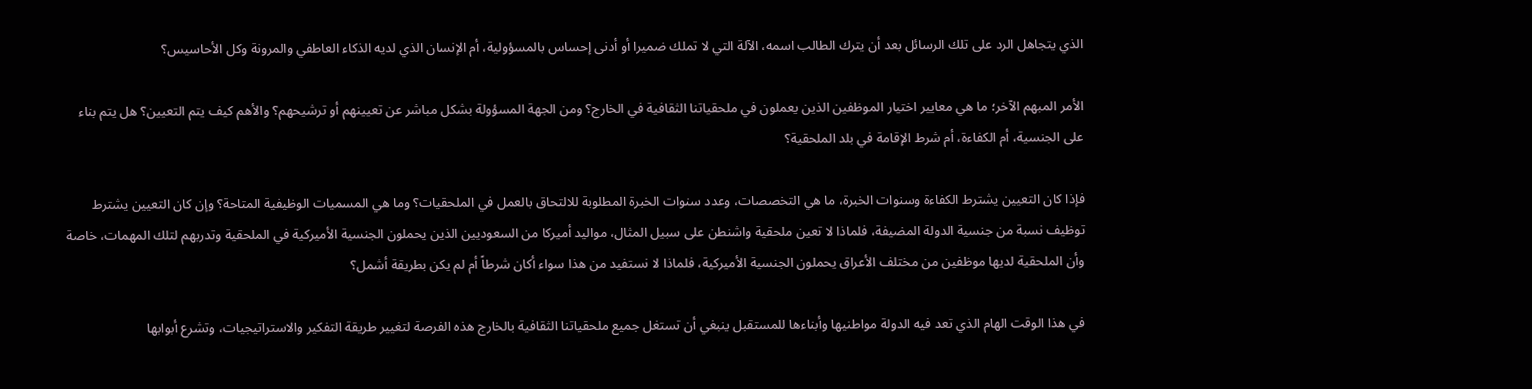الذي يتجاهل الرد على تلك الرسائل بعد أن يترك الطالب اسمه، الآلة التي لا تملك ضميرا أو أدنى إحساس بالمسؤولية، أم الإنسان الذي لديه الذكاء العاطفي والمرونة وكل الأحاسيس؟

الأمر المبهم الآخر؛ ما هي معايير اختيار الموظفين الذين يعملون في ملحقياتنا الثقافية في الخارج؟ ومن الجهة المسؤولة بشكل مباشر عن تعيينهم أو ترشيحهم؟ والأهم كيف يتم التعيين؟ هل يتم بناء على الجنسية، أم الكفاءة، أم شرط الإقامة في بلد الملحقية؟

فإذا كان التعيين يشترط الكفاءة وسنوات الخبرة، ما هي التخصصات، وعدد سنوات الخبرة المطلوبة للالتحاق بالعمل في الملحقيات؟ وما هي المسميات الوظيفية المتاحة؟ وإن كان التعيين يشترط توظيف نسبة من جنسية الدولة المضيفة، فلماذا لا تعين ملحقية واشنطن على سبيل المثال، مواليد أميركا من السعوديين الذين يحملون الجنسية الأميركية في الملحقية وتدربهم لتلك المهمات، خاصة وأن الملحقية لديها موظفين من مختلف الأعراق يحملون الجنسية الأميركية، فلماذا لا نستفيد من هذا سواء أكان شرطاً أم لم يكن بطريقة أشمل؟

في هذا الوقت الهام الذي تعد فيه الدولة مواطنيها وأبناءها للمستقبل ينبغي أن تستغل جميع ملحقياتنا الثقافية بالخارج هذه الفرصة لتغيير طريقة التفكير والاستراتيجيات، وتشرع أبوابها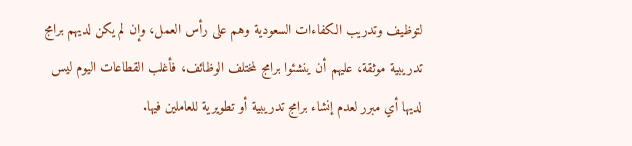لتوظيف وتدريب الكفاءات السعودية وهم على رأس العمل، وإن لم يكن لديهم برامج تدريبية موثقة، عليهم أن ينشئوا برامج لمختلف الوظائف، فأغلب القطاعات اليوم ليس لديها أي مبرر لعدم إنشاء برامج تدريبية أو تطويرية للعاملين فيها.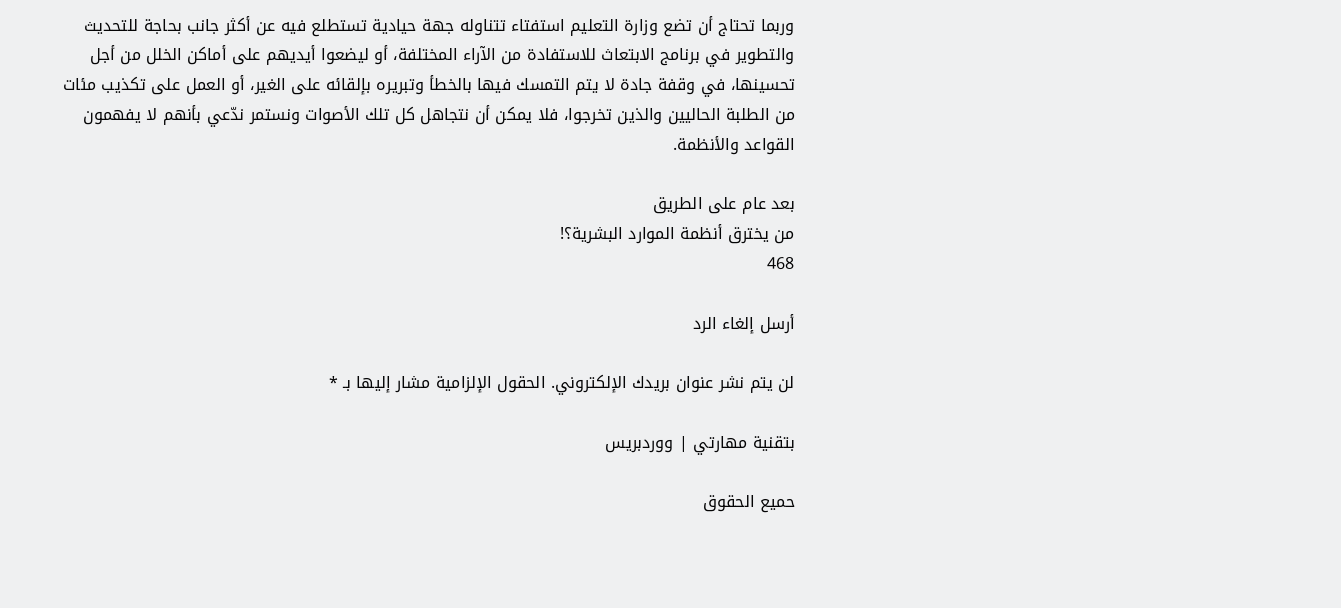وربما تحتاج أن تضع وزارة التعليم استفتاء تتناوله جهة حيادية تستطلع فيه عن أكثر جانب بحاجة للتحديث والتطوير في برنامج الابتعاث للاستفادة من الآراء المختلفة، أو ليضعوا أيديهم على أماكن الخلل من أجل تحسينها، في وقفة جادة لا يتم التمسك فيها بالخطأ وتبريره بإلقائه على الغير، أو العمل على تكذيب مئات من الطلبة الحاليين والذين تخرجوا، فلا يمكن أن نتجاهل كل تلك الأصوات ونستمر ندّعي بأنهم لا يفهمون القواعد والأنظمة.

بعد عام على الطريق
من يخترق أنظمة الموارد البشرية؟!
468

أرسل إلغاء الرد

لن يتم نشر عنوان بريدك الإلكتروني. الحقول الإلزامية مشار إليها بـ *

بتقنية مهارتي | ووردبريس

حميع الحقوق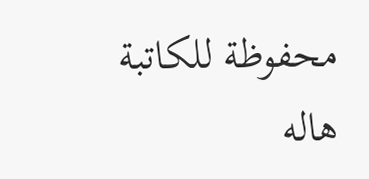محفوظة للكاتبة هاله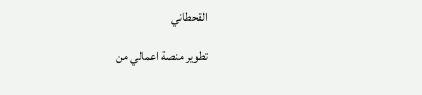القحطاني

تطوير منصة اعمالي من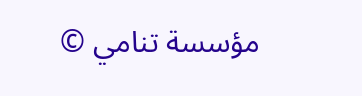مؤسسة تنامي ©